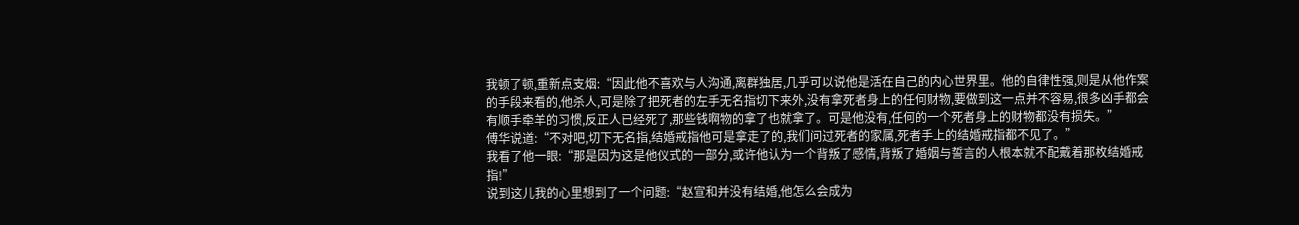我顿了顿,重新点支烟:“因此他不喜欢与人沟通,离群独居,几乎可以说他是活在自己的内心世界里。他的自律性强,则是从他作案的手段来看的,他杀人,可是除了把死者的左手无名指切下来外,没有拿死者身上的任何财物,要做到这一点并不容易,很多凶手都会有顺手牵羊的习惯,反正人已经死了,那些钱啊物的拿了也就拿了。可是他没有,任何的一个死者身上的财物都没有损失。”
傅华说道:“不对吧,切下无名指,结婚戒指他可是拿走了的,我们问过死者的家属,死者手上的结婚戒指都不见了。”
我看了他一眼:“那是因为这是他仪式的一部分,或许他认为一个背叛了感情,背叛了婚姻与誓言的人根本就不配戴着那枚结婚戒指!”
说到这儿我的心里想到了一个问题:“赵宣和并没有结婚,他怎么会成为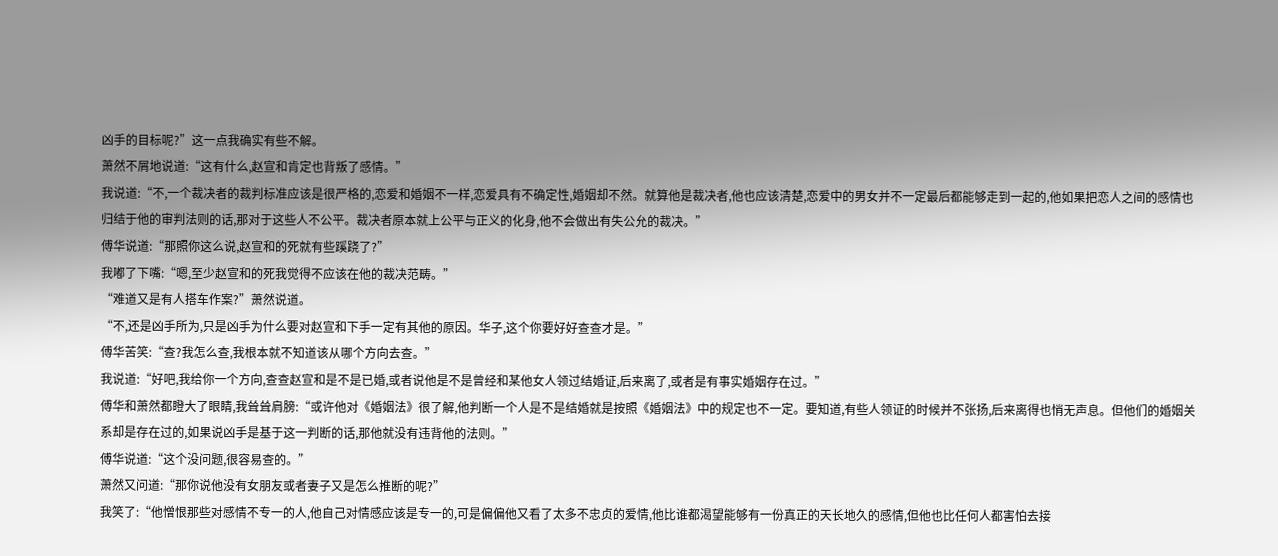凶手的目标呢?”这一点我确实有些不解。
萧然不屑地说道:“这有什么,赵宣和肯定也背叛了感情。”
我说道:“不,一个裁决者的裁判标准应该是很严格的,恋爱和婚姻不一样,恋爱具有不确定性,婚姻却不然。就算他是裁决者,他也应该清楚,恋爱中的男女并不一定最后都能够走到一起的,他如果把恋人之间的感情也归结于他的审判法则的话,那对于这些人不公平。裁决者原本就上公平与正义的化身,他不会做出有失公允的裁决。”
傅华说道:“那照你这么说,赵宣和的死就有些蹊跷了?”
我嘟了下嘴:“嗯,至少赵宣和的死我觉得不应该在他的裁决范畴。”
“难道又是有人搭车作案?”萧然说道。
“不,还是凶手所为,只是凶手为什么要对赵宣和下手一定有其他的原因。华子,这个你要好好查查才是。”
傅华苦笑:“查?我怎么查,我根本就不知道该从哪个方向去查。”
我说道:“好吧,我给你一个方向,查查赵宣和是不是已婚,或者说他是不是曾经和某他女人领过结婚证,后来离了,或者是有事实婚姻存在过。”
傅华和萧然都瞪大了眼睛,我耸耸肩膀:“或许他对《婚姻法》很了解,他判断一个人是不是结婚就是按照《婚姻法》中的规定也不一定。要知道,有些人领证的时候并不张扬,后来离得也悄无声息。但他们的婚姻关系却是存在过的,如果说凶手是基于这一判断的话,那他就没有违背他的法则。”
傅华说道:“这个没问题,很容易查的。”
萧然又问道:“那你说他没有女朋友或者妻子又是怎么推断的呢?”
我笑了:“他憎恨那些对感情不专一的人,他自己对情感应该是专一的,可是偏偏他又看了太多不忠贞的爱情,他比谁都渴望能够有一份真正的天长地久的感情,但他也比任何人都害怕去接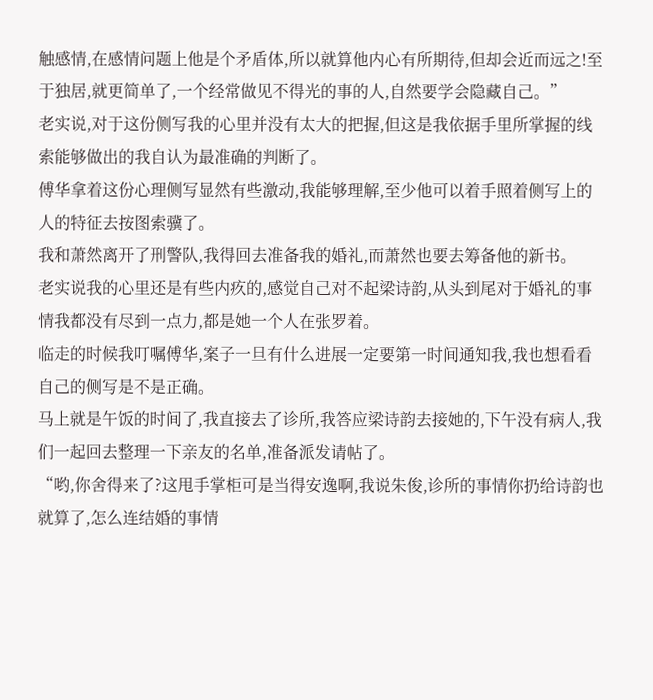触感情,在感情问题上他是个矛盾体,所以就算他内心有所期待,但却会近而远之!至于独居,就更简单了,一个经常做见不得光的事的人,自然要学会隐藏自己。”
老实说,对于这份侧写我的心里并没有太大的把握,但这是我依据手里所掌握的线索能够做出的我自认为最准确的判断了。
傅华拿着这份心理侧写显然有些激动,我能够理解,至少他可以着手照着侧写上的人的特征去按图索骥了。
我和萧然离开了刑警队,我得回去准备我的婚礼,而萧然也要去筹备他的新书。
老实说我的心里还是有些内疚的,感觉自己对不起梁诗韵,从头到尾对于婚礼的事情我都没有尽到一点力,都是她一个人在张罗着。
临走的时候我叮嘱傅华,案子一旦有什么进展一定要第一时间通知我,我也想看看自己的侧写是不是正确。
马上就是午饭的时间了,我直接去了诊所,我答应梁诗韵去接她的,下午没有病人,我们一起回去整理一下亲友的名单,准备派发请帖了。
“哟,你舍得来了?这甩手掌柜可是当得安逸啊,我说朱俊,诊所的事情你扔给诗韵也就算了,怎么连结婚的事情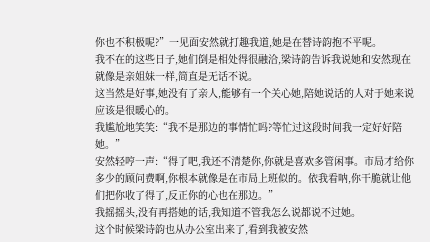你也不积极呢?”一见面安然就打趣我道,她是在替诗韵抱不平呢。
我不在的这些日子,她们倒是相处得很融洽,梁诗韵告诉我说她和安然现在就像是亲姐妹一样,简直是无话不说。
这当然是好事,她没有了亲人,能够有一个关心她,陪她说话的人对于她来说应该是很暖心的。
我尴尬地笑笑:“我不是那边的事情忙吗?等忙过这段时间我一定好好陪她。”
安然轻哼一声:“得了吧,我还不清楚你,你就是喜欢多管闲事。市局才给你多少的顾问费啊,你根本就像是在市局上班似的。依我看呐,你干脆就让他们把你收了得了,反正你的心也在那边。”
我摇摇头,没有再搭她的话,我知道不管我怎么说都说不过她。
这个时候梁诗韵也从办公室出来了,看到我被安然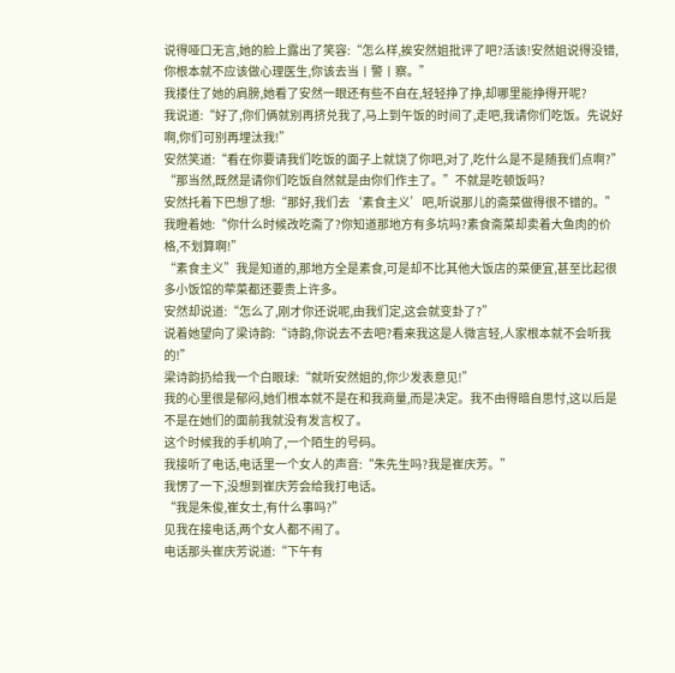说得哑口无言,她的脸上露出了笑容:“怎么样,挨安然姐批评了吧?活该!安然姐说得没错,你根本就不应该做心理医生,你该去当丨警丨察。”
我搂住了她的肩膀,她看了安然一眼还有些不自在,轻轻挣了挣,却哪里能挣得开呢?
我说道:“好了,你们俩就别再挤兑我了,马上到午饭的时间了,走吧,我请你们吃饭。先说好啊,你们可别再埋汰我!”
安然笑道:“看在你要请我们吃饭的面子上就饶了你吧,对了,吃什么是不是随我们点啊?”
“那当然,既然是请你们吃饭自然就是由你们作主了。”不就是吃顿饭吗?
安然托着下巴想了想:“那好,我们去‘素食主义’吧,听说那儿的斋菜做得很不错的。”
我瞪着她:“你什么时候改吃斋了?你知道那地方有多坑吗?素食斋菜却卖着大鱼肉的价格,不划算啊!”
“素食主义”我是知道的,那地方全是素食,可是却不比其他大饭店的菜便宜,甚至比起很多小饭馆的荦菜都还要贵上许多。
安然却说道:“怎么了,刚才你还说呢,由我们定,这会就变卦了?”
说着她望向了梁诗韵:“诗韵,你说去不去吧?看来我这是人微言轻,人家根本就不会听我的!”
梁诗韵扔给我一个白眼球:“就听安然姐的,你少发表意见!”
我的心里很是郁闷,她们根本就不是在和我商量,而是决定。我不由得暗自思忖,这以后是不是在她们的面前我就没有发言权了。
这个时候我的手机响了,一个陌生的号码。
我接听了电话,电话里一个女人的声音:“朱先生吗?我是崔庆芳。”
我愣了一下,没想到崔庆芳会给我打电话。
“我是朱俊,崔女士,有什么事吗?”
见我在接电话,两个女人都不闹了。
电话那头崔庆芳说道:“下午有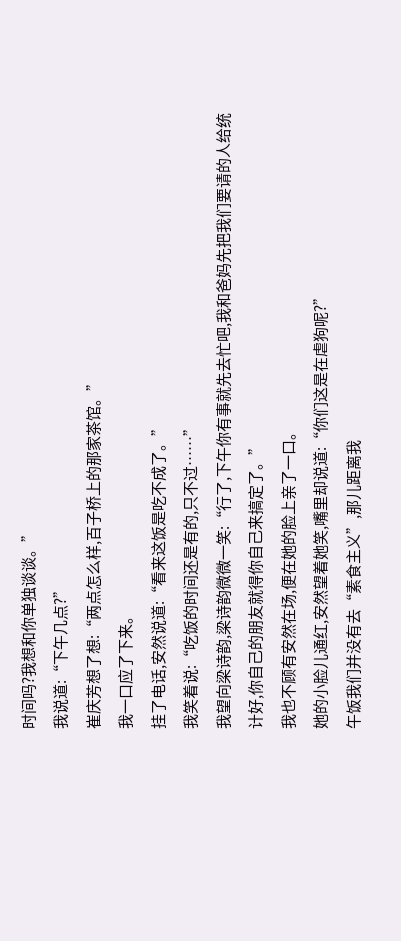时间吗?我想和你单独谈谈。”
我说道:“下午几点?”
崔庆芳想了想:“两点怎么样,百子桥上的那家茶馆。”
我一口应了下来。
挂了电话,安然说道:“看来这饭是吃不成了。”
我笑着说:“吃饭的时间还是有的,只不过……”
我望向梁诗韵,梁诗韵微微一笑:“行了,下午你有事就先去忙吧,我和爸妈先把我们要请的人给统计好,你自己的朋友就得你自己来搞定了。”
我也不顾有安然在场,便在她的脸上亲了一口。
她的小脸儿通红,安然望着她笑,嘴里却说道:“你们这是在虐狗呢?”
午饭我们并没有去“素食主义”,那儿距离我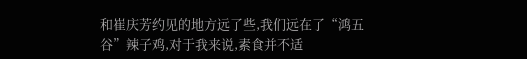和崔庆芳约见的地方远了些,我们远在了“鸿五谷”辣子鸡,对于我来说,素食并不适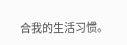合我的生活习惯。